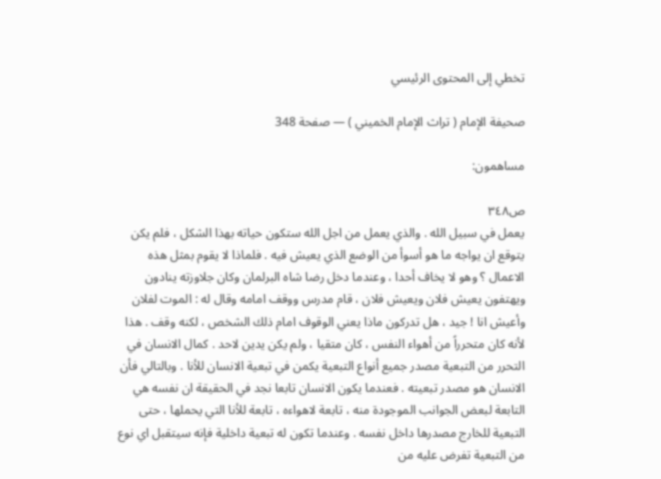تخطي إلى المحتوى الرئيسي

صحيفة الإمام ( تراث الإمام الخميني ) — صفحة 348

مساهمون:

ص٣٤٨
يعمل في سبيل الله . والذي يعمل من اجل الله ستكون حياته بهذا الشكل ، فلم يكن يتوقع ان يواجه ما هو أسوأ من الوضع الذي يعيش فيه . فلماذا لا يقوم بمثل هذه الاعمال ؟ وهو لا يخاف أحدا ، وعندما دخل رضا شاه البرلمان وكان جلاوزته ينادون ويهتفون يعيش فلان ويعيش فلان ، قام مدرس ووقف امامه وقال له : الموت لفلان وأعيش انا ! جيد ، هل تدركون ماذا يعني الوقوف امام ذلك الشخص ، لكنه وقف . هذا لأنه كان متحرراً من أهواء النفس ، كان متقيا ، ولم يكن يدين لاحد . كمال الانسان في التحرر من التبعية مصدر جميع أنواع التبعية يكمن في تبعية الانسان للأنا . وبالتالي فأن الانسان هو مصدر تبعيته . فعندما يكون الانسان تابعا نجد في الحقيقة ان نفسه هي التابعة لبعض الجوانب الموجودة منه ، تابعة لاهواءه ، تابعة للأنا التي يحملها ، حتى التبعية للخارج مصدرها داخل نفسه . وعندما تكون له تبعية داخلية فإنه سيتقبل اي نوع من التبعية تفرض عليه من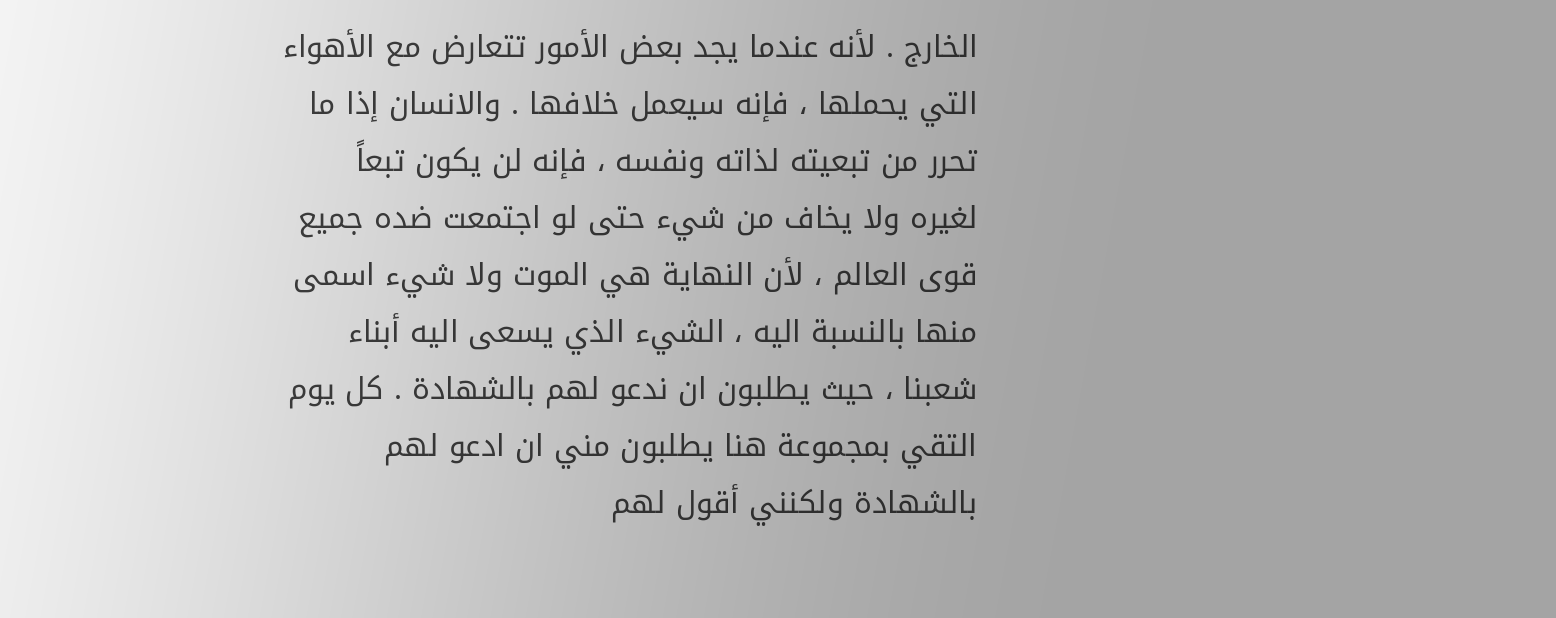الخارج . لأنه عندما يجد بعض الأمور تتعارض مع الأهواء التي يحملها ، فإنه سيعمل خلافها . والانسان إذا ما تحرر من تبعيته لذاته ونفسه ، فإنه لن يكون تبعاً لغيره ولا يخاف من شيء حتى لو اجتمعت ضده جميع قوى العالم ، لأن النهاية هي الموت ولا شيء اسمى منها بالنسبة اليه ، الشيء الذي يسعى اليه أبناء شعبنا ، حيث يطلبون ان ندعو لهم بالشهادة . كل يوم التقي بمجموعة هنا يطلبون مني ان ادعو لهم بالشهادة ولكنني أقول لهم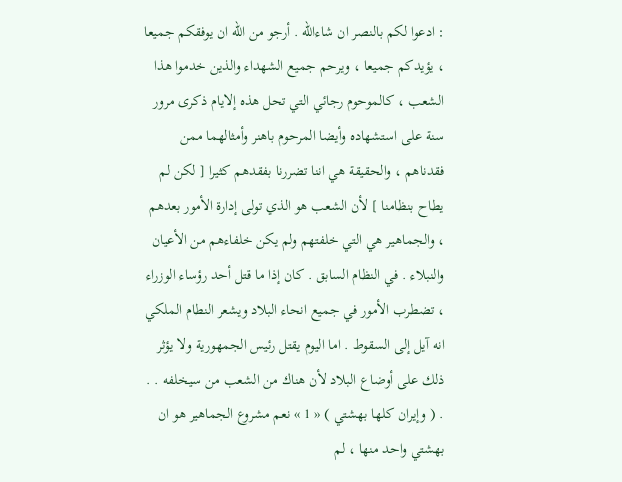: ادعوا لكم بالنصر ان شاءالله . أرجو من الله ان يوفقكم جميعا ، يؤيدكم جميعا ، ويرحم جميع الشهداء والذين خدموا هذا الشعب ، كالموحوم رجائي التي تحل هذه إلايام ذكرى مرور سنة على استشهاده وأيضا المرحوم باهنر وأمثالهما ممن فقدناهم ، والحقيقة هي اننا تضررنا بفقدهم كثيرا [ لكن لم يطاح بنظامنا ] لأن الشعب هو الذي تولى إدارة الأمور بعدهم ، والجماهير هي التي خلفتهم ولم يكن خلفاءهم من الأعيان والنبلاء . في النظام السابق . كان إذا ما قتل أحد رؤساء الوزراء ، تضطرب الأمور في جميع انحاء البلاد ويشعر النطام الملكي انه آيل إلى السقوط . اما اليوم يقتل رئيس الجمهورية ولا يؤثر ذلك على أوضاع البلاد لأن هناك من الشعب من سيخلفه . . . ( وإيران كلها بهشتي ) « 1 » نعم مشروع الجماهير هو ان بهشتي واحد منها ، لم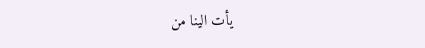يأت الينا من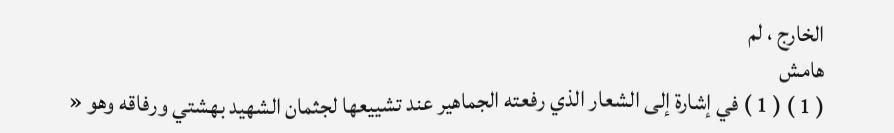الخارج ، لم
هامش
( 1 ) ( 1 ) في إشارة إلى الشعار الذي رفعته الجماهير عند تشييعها لجثمان الشهيد بهشتي ورفاقه وهو «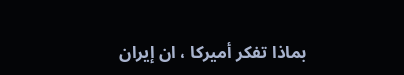بماذا تفكر أميركا ، ان إيران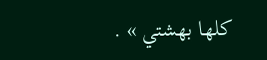كلها بهشتي » .